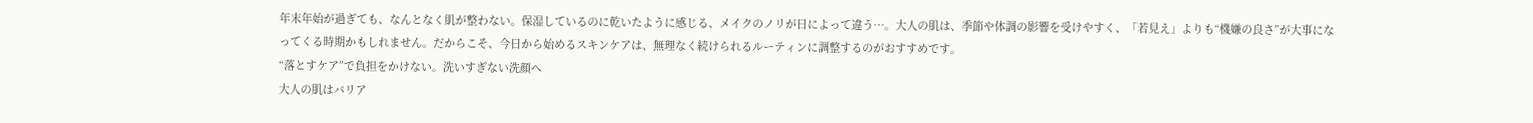年末年始が過ぎても、なんとなく肌が整わない。保湿しているのに乾いたように感じる、メイクのノリが日によって違う…。大人の肌は、季節や体調の影響を受けやすく、「若見え」よりも“機嫌の良さ”が大事になってくる時期かもしれません。だからこそ、今日から始めるスキンケアは、無理なく続けられるルーティンに調整するのがおすすめです。
“落とすケア”で負担をかけない。洗いすぎない洗顔へ
大人の肌はバリア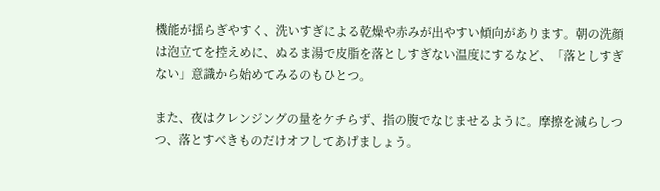機能が揺らぎやすく、洗いすぎによる乾燥や赤みが出やすい傾向があります。朝の洗顔は泡立てを控えめに、ぬるま湯で皮脂を落としすぎない温度にするなど、「落としすぎない」意識から始めてみるのもひとつ。

また、夜はクレンジングの量をケチらず、指の腹でなじませるように。摩擦を減らしつつ、落とすべきものだけオフしてあげましょう。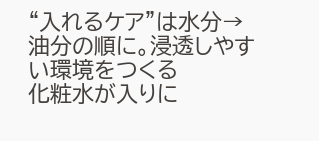“入れるケア”は水分→油分の順に。浸透しやすい環境をつくる
化粧水が入りに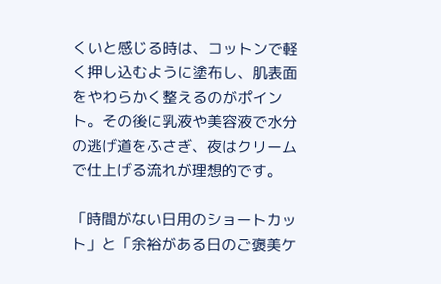くいと感じる時は、コットンで軽く押し込むように塗布し、肌表面をやわらかく整えるのがポイント。その後に乳液や美容液で水分の逃げ道をふさぎ、夜はクリームで仕上げる流れが理想的です。

「時間がない日用のショートカット」と「余裕がある日のご褒美ケ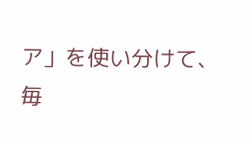ア」を使い分けて、毎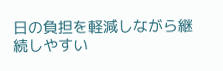日の負担を軽減しながら継続しやすい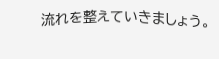流れを整えていきましょう。